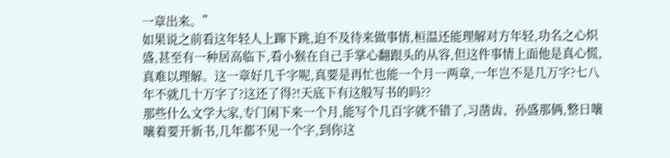一章出来。”
如果说之前看这年轻人上蹿下跳,迫不及待来做事情,桓温还能理解对方年轻,功名之心炽盛,甚至有一种居高临下,看小猴在自己手掌心翻跟头的从容,但这件事情上面他是真心慌,真难以理解。这一章好几千字呢,真要是再忙也能一个月一两章,一年岂不是几万字?七八年不就几十万字了?这还了得?!天底下有这般写书的吗??
那些什么文学大家,专门闲下来一个月,能写个几百字就不错了,习凿齿、孙盛那俩,整日嚷嚷着要开新书,几年都不见一个字,到你这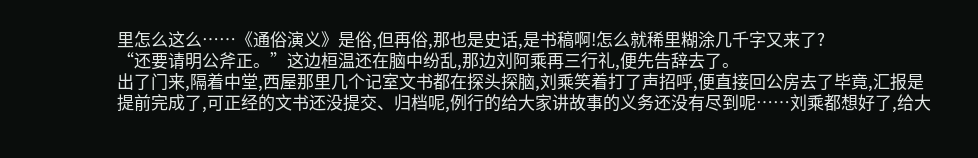里怎么这么……《通俗演义》是俗,但再俗,那也是史话,是书稿啊!怎么就稀里糊涂几千字又来了?
“还要请明公斧正。”这边桓温还在脑中纷乱,那边刘阿乘再三行礼,便先告辞去了。
出了门来,隔着中堂,西屋那里几个记室文书都在探头探脑,刘乘笑着打了声招呼,便直接回公房去了毕竟,汇报是提前完成了,可正经的文书还没提交、归档呢,例行的给大家讲故事的义务还没有尽到呢……刘乘都想好了,给大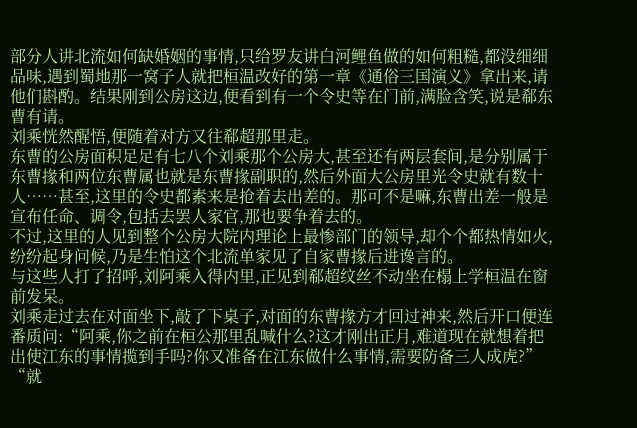部分人讲北流如何缺婚姻的事情,只给罗友讲白河鲤鱼做的如何粗糙,都没细细品味,遇到蜀地那一窝子人就把桓温改好的第一章《通俗三国演义》拿出来,请他们斟酌。结果刚到公房这边,便看到有一个令史等在门前,满脸含笑,说是郗东曹有请。
刘乘恍然醒悟,便随着对方又往郗超那里走。
东曹的公房面积足足有七八个刘乘那个公房大,甚至还有两层套间,是分别属于东曹掾和两位东曹属也就是东曹掾副职的,然后外面大公房里光令史就有数十人……甚至,这里的令史都素来是抢着去出差的。那可不是嘛,东曹出差一般是宣布任命、调令,包括去罢人家官,那也要争着去的。
不过,这里的人见到整个公房大院内理论上最惨部门的领导,却个个都热情如火,纷纷起身问候,乃是生怕这个北流单家见了自家曹掾后进谗言的。
与这些人打了招呼,刘阿乘入得内里,正见到郗超纹丝不动坐在榻上学桓温在窗前发呆。
刘乘走过去在对面坐下,敲了下桌子,对面的东曹掾方才回过神来,然后开口便连番质问:“阿乘,你之前在桓公那里乱喊什么?这才刚出正月,难道现在就想着把出使江东的事情揽到手吗?你又准备在江东做什么事情,需要防备三人成虎?”
“就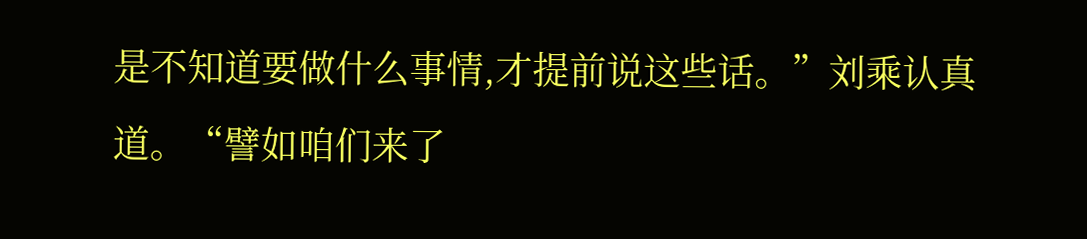是不知道要做什么事情,才提前说这些话。”刘乘认真道。“譬如咱们来了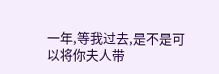一年,等我过去,是不是可以将你夫人带